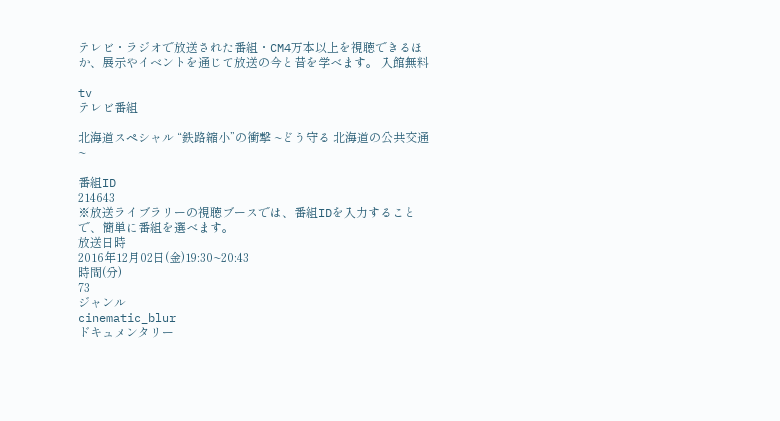テレビ・ラジオで放送された番組・CM4万本以上を視聴できるほか、展示やイベントを通じて放送の今と昔を学べます。 入館無料

tv
テレビ番組

北海道スペシャル “鉄路縮小”の衝撃 ~どう守る 北海道の公共交通~

番組ID
214643
※放送ライブラリーの視聴ブースでは、番組IDを入力することで、簡単に番組を選べます。
放送日時
2016年12月02日(金)19:30~20:43
時間(分)
73
ジャンル
cinematic_blur
ドキュメンタリー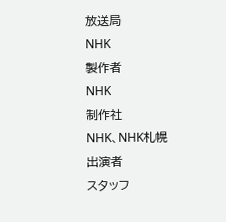放送局
NHK
製作者
NHK
制作社
NHK、NHK札幌
出演者
スタッフ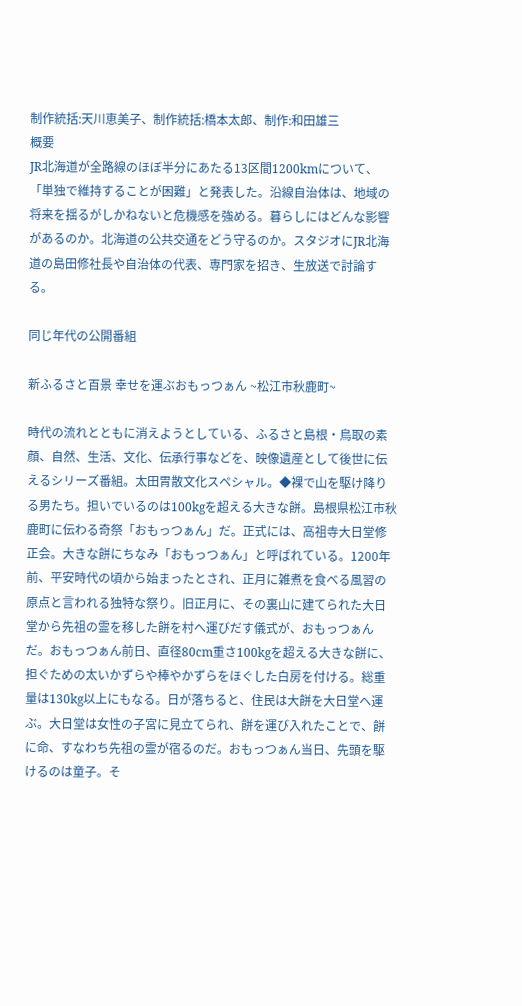制作統括:天川恵美子、制作統括:橋本太郎、制作:和田雄三
概要
JR北海道が全路線のほぼ半分にあたる13区間1200kmについて、「単独で維持することが困難」と発表した。沿線自治体は、地域の将来を揺るがしかねないと危機感を強める。暮らしにはどんな影響があるのか。北海道の公共交通をどう守るのか。スタジオにJR北海道の島田修社長や自治体の代表、専門家を招き、生放送で討論する。

同じ年代の公開番組

新ふるさと百景 幸せを運ぶおもっつぁん ~松江市秋鹿町~

時代の流れとともに消えようとしている、ふるさと島根・鳥取の素顔、自然、生活、文化、伝承行事などを、映像遺産として後世に伝えるシリーズ番組。太田胃散文化スペシャル。◆裸で山を駆け降りる男たち。担いでいるのは100kgを超える大きな餅。島根県松江市秋鹿町に伝わる奇祭「おもっつぁん」だ。正式には、高祖寺大日堂修正会。大きな餅にちなみ「おもっつぁん」と呼ばれている。1200年前、平安時代の頃から始まったとされ、正月に雑煮を食べる風習の原点と言われる独特な祭り。旧正月に、その裏山に建てられた大日堂から先祖の霊を移した餅を村へ運びだす儀式が、おもっつぁんだ。おもっつぁん前日、直径80cm重さ100kgを超える大きな餅に、担ぐための太いかずらや棒やかずらをほぐした白房を付ける。総重量は130kg以上にもなる。日が落ちると、住民は大餅を大日堂へ運ぶ。大日堂は女性の子宮に見立てられ、餅を運び入れたことで、餅に命、すなわち先祖の霊が宿るのだ。おもっつぁん当日、先頭を駆けるのは童子。そ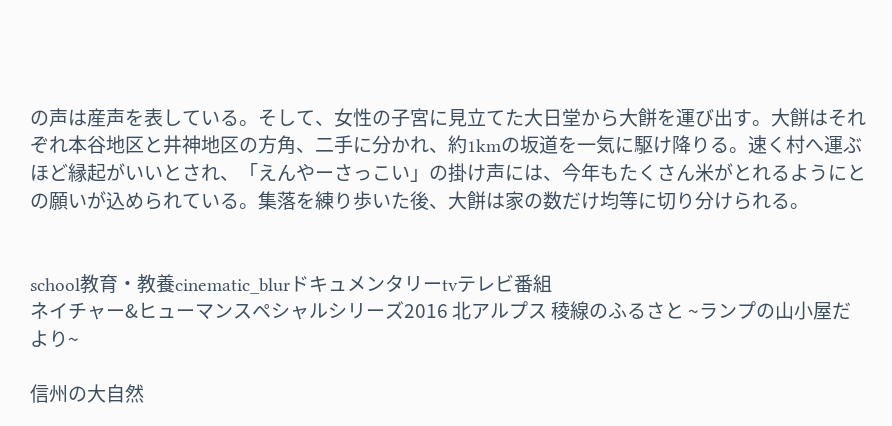の声は産声を表している。そして、女性の子宮に見立てた大日堂から大餅を運び出す。大餅はそれぞれ本谷地区と井神地区の方角、二手に分かれ、約1kmの坂道を一気に駆け降りる。速く村へ運ぶほど縁起がいいとされ、「えんやーさっこい」の掛け声には、今年もたくさん米がとれるようにとの願いが込められている。集落を練り歩いた後、大餅は家の数だけ均等に切り分けられる。


school教育・教養cinematic_blurドキュメンタリーtvテレビ番組
ネイチャー&ヒューマンスペシャルシリーズ2016 北アルプス 稜線のふるさと ~ランプの山小屋だより~

信州の大自然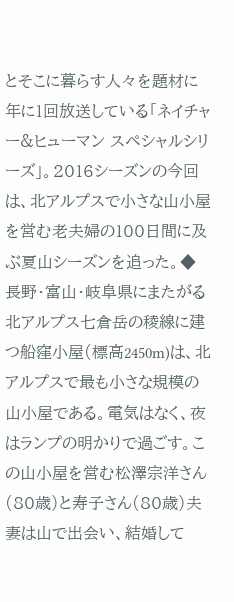とそこに暮らす人々を題材に年に1回放送している「ネイチャー&ヒューマン スペシャルシリーズ」。2016シーズンの今回は、北アルプスで小さな山小屋を営む老夫婦の100日間に及ぶ夏山シーズンを追った。◆長野・富山・岐阜県にまたがる北アルプス七倉岳の稜線に建つ船窪小屋(標高2450m)は、北アルプスで最も小さな規模の山小屋である。電気はなく、夜はランプの明かりで過ごす。この山小屋を営む松澤宗洋さん(80歳)と寿子さん(80歳)夫妻は山で出会い、結婚して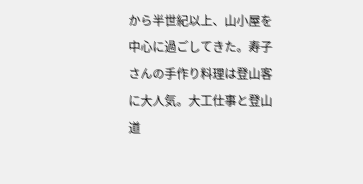から半世紀以上、山小屋を中心に過ごしてきた。寿子さんの手作り料理は登山客に大人気。大工仕事と登山道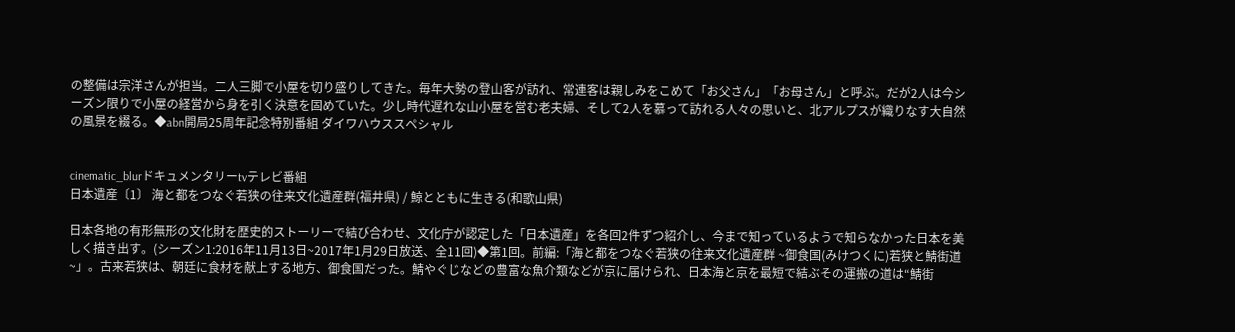の整備は宗洋さんが担当。二人三脚で小屋を切り盛りしてきた。毎年大勢の登山客が訪れ、常連客は親しみをこめて「お父さん」「お母さん」と呼ぶ。だが2人は今シーズン限りで小屋の経営から身を引く決意を固めていた。少し時代遅れな山小屋を営む老夫婦、そして2人を慕って訪れる人々の思いと、北アルプスが織りなす大自然の風景を綴る。◆abn開局25周年記念特別番組 ダイワハウススペシャル


cinematic_blurドキュメンタリーtvテレビ番組
日本遺産〔1〕 海と都をつなぐ若狭の往来文化遺産群(福井県) / 鯨とともに生きる(和歌山県)

日本各地の有形無形の文化財を歴史的ストーリーで結び合わせ、文化庁が認定した「日本遺産」を各回2件ずつ紹介し、今まで知っているようで知らなかった日本を美しく描き出す。(シーズン1:2016年11月13日~2017年1月29日放送、全11回)◆第1回。前編:「海と都をつなぐ若狭の往来文化遺産群 ~御食国(みけつくに)若狭と鯖街道~」。古来若狭は、朝廷に食材を献上する地方、御食国だった。鯖やぐじなどの豊富な魚介類などが京に届けられ、日本海と京を最短で結ぶその運搬の道は“鯖街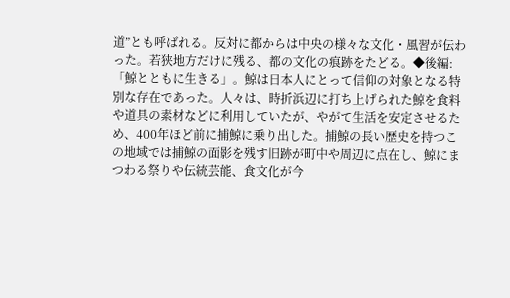道”とも呼ばれる。反対に都からは中央の様々な文化・風習が伝わった。若狭地方だけに残る、都の文化の痕跡をたどる。◆後編:「鯨とともに生きる」。鯨は日本人にとって信仰の対象となる特別な存在であった。人々は、時折浜辺に打ち上げられた鯨を食料や道具の素材などに利用していたが、やがて生活を安定させるため、400年ほど前に捕鯨に乗り出した。捕鯨の長い歴史を持つこの地域では捕鯨の面影を残す旧跡が町中や周辺に点在し、鯨にまつわる祭りや伝統芸能、食文化が今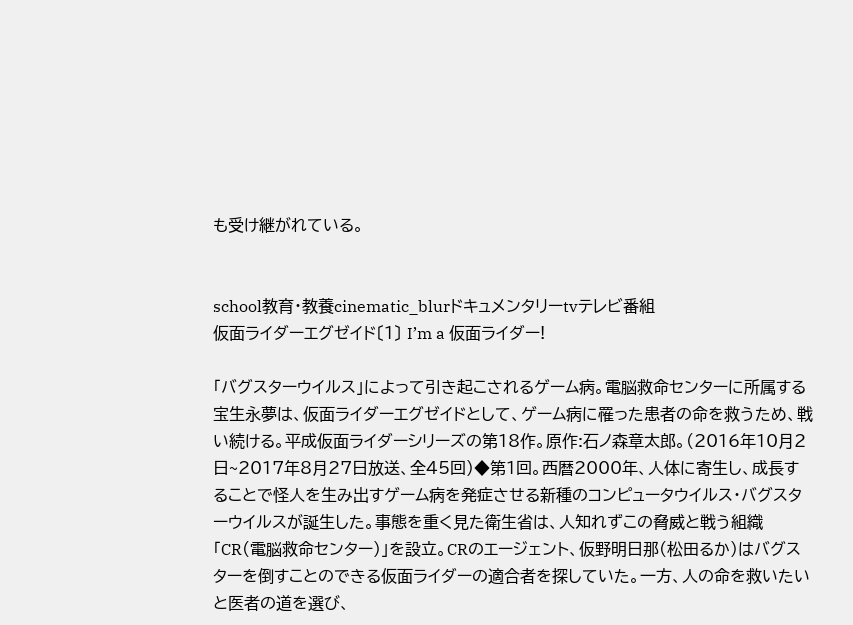も受け継がれている。


school教育・教養cinematic_blurドキュメンタリーtvテレビ番組
仮面ライダーエグゼイド〔1〕 I’m a 仮面ライダー!

「バグスターウイルス」によって引き起こされるゲーム病。電脳救命センターに所属する宝生永夢は、仮面ライダーエグゼイドとして、ゲーム病に罹った患者の命を救うため、戦い続ける。平成仮面ライダーシリーズの第18作。原作:石ノ森章太郎。(2016年10月2日~2017年8月27日放送、全45回)◆第1回。西暦2000年、人体に寄生し、成長することで怪人を生み出すゲーム病を発症させる新種のコンピュータウイルス・バグスターウイルスが誕生した。事態を重く見た衛生省は、人知れずこの脅威と戦う組織「CR(電脳救命センター)」を設立。CRのエージェント、仮野明日那(松田るか)はバグスターを倒すことのできる仮面ライダーの適合者を探していた。一方、人の命を救いたいと医者の道を選び、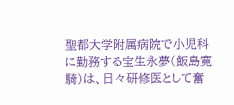聖都大学附属病院で小児科に勤務する宝生永夢(飯島寛騎)は、日々研修医として奮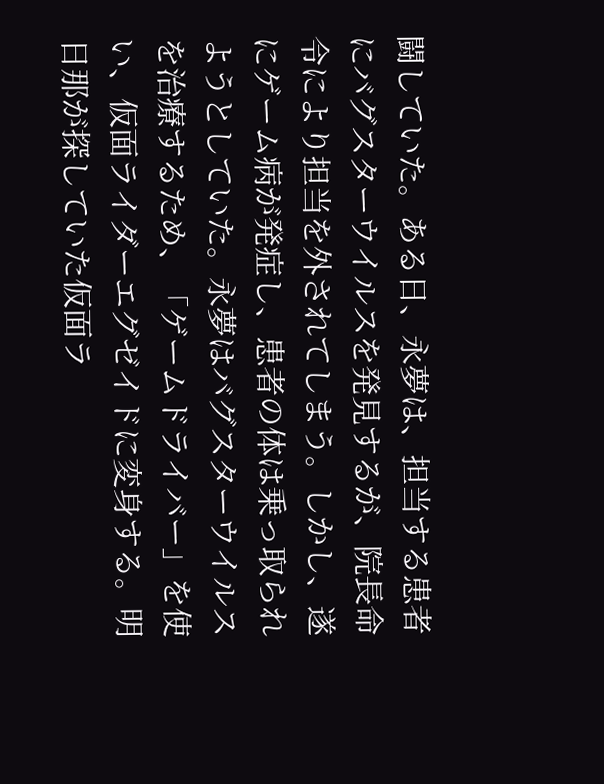闘していた。ある日、永夢は、担当する患者にバグスターウイルスを発見するが、院長命令により担当を外されてしまう。しかし、遂にゲーム病が発症し、患者の体は乗っ取られようとしていた。永夢はバグスターウイルスを治療するため、「ゲームドライバー」を使い、仮面ライダーエグゼイドに変身する。明日那が探していた仮面ラ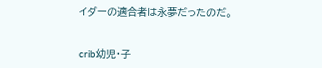イダーの適合者は永夢だったのだ。


crib幼児・子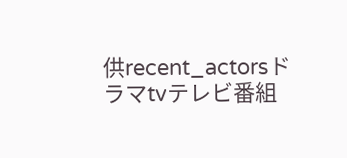供recent_actorsドラマtvテレビ番組